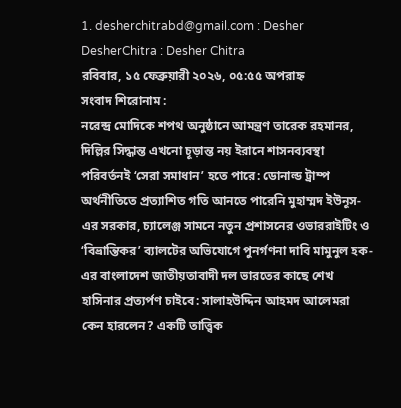1. desherchitrabd@gmail.com : Desher DesherChitra : Desher Chitra
রবিবার, ১৫ ফেব্রুয়ারী ২০২৬, ০৫:৫৫ অপরাহ্ন
সংবাদ শিরোনাম :
নরেন্দ্র মোদিকে শপথ অনুষ্ঠানে আমন্ত্রণ তারেক রহমানর, দিল্লির সিদ্ধান্ত এখনো চূড়ান্ত নয় ইরানে শাসনব্যবস্থা পরিবর্তনই ‘সেরা সমাধান’ হতে পারে: ডোনাল্ড ট্রাম্প অর্থনীতিতে প্রত্যাশিত গতি আনতে পারেনি মুহাম্মদ ইউনূস-এর সরকার, চ্যালেঞ্জ সামনে নতুন প্রশাসনের ওভাররাইটিং ও ‘বিভ্রান্তিকর’ ব্যালটের অভিযোগে পুনর্গণনা দাবি মামুনুল হক-এর বাংলাদেশ জাতীয়তাবাদী দল ভারতের কাছে শেখ হাসিনার প্রত্যর্পণ চাইবে: সালাহউদ্দিন আহমদ আলেমরা কেন হারলেন? একটি তাত্ত্বিক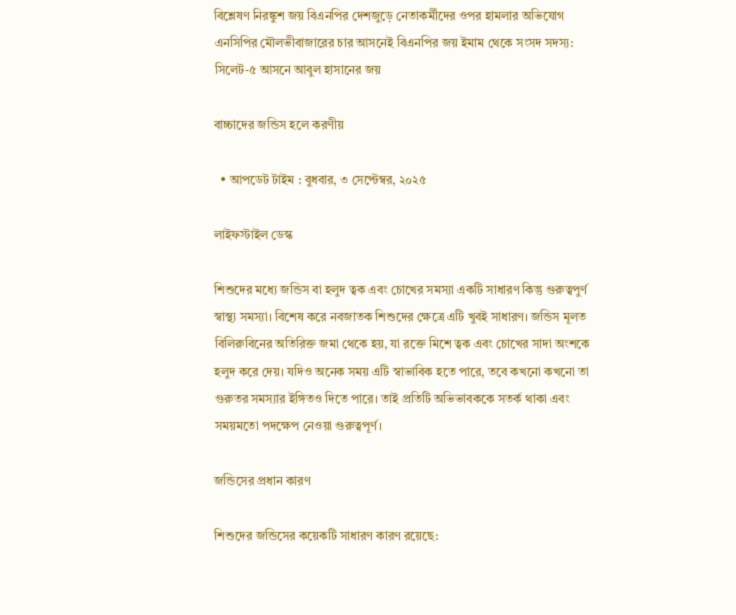বিশ্লেষণ নিরঙ্কুশ জয় বিএনপির দেশজুড়ে নেতাকর্মীদের ওপর হামলার অভিযোগ এনসিপির মৌলভীবাজারের চার আসনেই বিএনপির জয় ইমাম থেকে সংসদ সদস্য: সিলেট-৫ আসনে আবুল হাসানের জয়

বাচ্চাদের জন্ডিস হলে করণীয়

  • আপডেট টাইম : বুধবার, ৩ সেপ্টেম্বর, ২০২৫

লাইফস্টাইল ডেস্ক

শিশুদের মধ্যে জন্ডিস বা হলুদ ত্বক এবং চোখের সমস্যা একটি সাধারণ কিন্তু গুরুত্বপুর্ণ স্বাস্থ্য সমস্যা। বিশেষ করে নবজাতক শিশুদের ক্ষেত্রে এটি খুবই সাধারণ। জন্ডিস মূলত বিলিরুবিনের অতিরিক্ত জমা থেকে হয়, যা রক্তে মিশে ত্বক এবং চোখের সাদা অংশকে হলুদ করে দেয়। যদিও অনেক সময় এটি স্বাভাবিক হতে পারে, তবে কখনো কখনো তা গুরুতর সমস্যার ইঙ্গিতও দিতে পারে। তাই প্রতিটি অভিভাবককে সতর্ক থাকা এবং সময়মতো পদক্ষেপ নেওয়া গুরুত্বপূর্ণ।

জন্ডিসের প্রধান কারণ

শিশুদের জন্ডিসের কয়েকটি সাধারণ কারণ রয়েছে: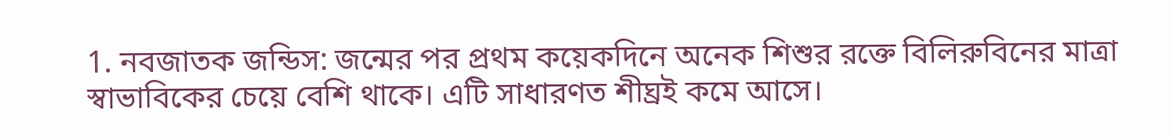1. নবজাতক জন্ডিস: জন্মের পর প্রথম কয়েকদিনে অনেক শিশুর রক্তে বিলিরুবিনের মাত্রা স্বাভাবিকের চেয়ে বেশি থাকে। এটি সাধারণত শীঘ্রই কমে আসে।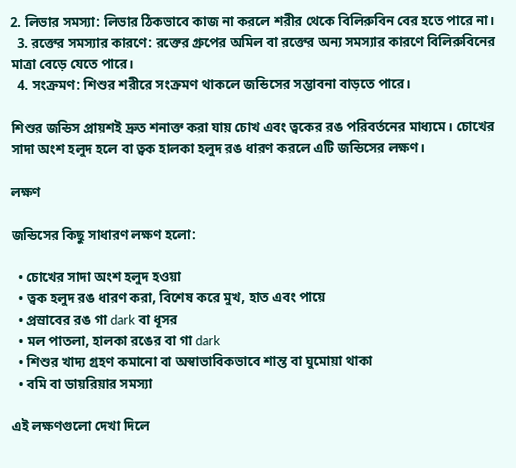2. লিভার সমস্যা: লিভার ঠিকভাবে কাজ না করলে শরীর থেকে বিলিরুবিন বের হতে পারে না।
  3. রক্তের সমস্যার কারণে: রক্তের গ্রুপের অমিল বা রক্তের অন্য সমস্যার কারণে বিলিরুবিনের মাত্রা বেড়ে যেতে পারে।
  4. সংক্রমণ: শিশুর শরীরে সংক্রমণ থাকলে জন্ডিসের সম্ভাবনা বাড়তে পারে।

শিশুর জন্ডিস প্রায়শই দ্রুত শনাক্ত করা যায় চোখ এবং ত্বকের রঙ পরিবর্তনের মাধ্যমে। চোখের সাদা অংশ হলুদ হলে বা ত্বক হালকা হলুদ রঙ ধারণ করলে এটি জন্ডিসের লক্ষণ।

লক্ষণ

জন্ডিসের কিছু সাধারণ লক্ষণ হলো:

  • চোখের সাদা অংশ হলুদ হওয়া
  • ত্বক হলুদ রঙ ধারণ করা, বিশেষ করে মুখ, হাত এবং পায়ে
  • প্রস্রাবের রঙ গা dark বা ধূসর
  • মল পাতলা, হালকা রঙের বা গা dark
  • শিশুর খাদ্য গ্রহণ কমানো বা অস্বাভাবিকভাবে শান্ত বা ঘুমোয়া থাকা
  • বমি বা ডায়রিয়ার সমস্যা

এই লক্ষণগুলো দেখা দিলে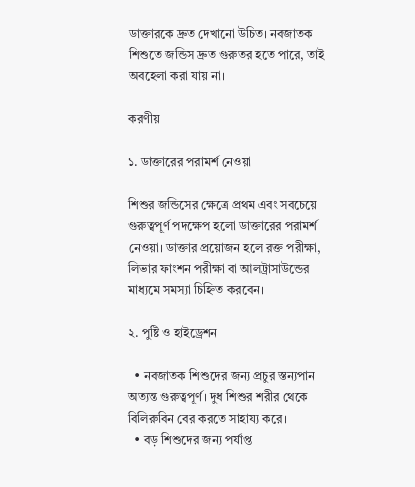ডাক্তারকে দ্রুত দেখানো উচিত। নবজাতক শিশুতে জন্ডিস দ্রুত গুরুতর হতে পারে, তাই অবহেলা করা যায় না।

করণীয়

১. ডাক্তারের পরামর্শ নেওয়া

শিশুর জন্ডিসের ক্ষেত্রে প্রথম এবং সবচেয়ে গুরুত্বপূর্ণ পদক্ষেপ হলো ডাক্তারের পরামর্শ নেওয়া। ডাক্তার প্রয়োজন হলে রক্ত পরীক্ষা, লিভার ফাংশন পরীক্ষা বা আলট্রাসাউন্ডের মাধ্যমে সমস্যা চিহ্নিত করবেন।

২. পুষ্টি ও হাইড্রেশন

  • নবজাতক শিশুদের জন্য প্রচুর স্তন্যপান অত্যন্ত গুরুত্বপূর্ণ। দুধ শিশুর শরীর থেকে বিলিরুবিন বের করতে সাহায্য করে।
  • বড় শিশুদের জন্য পর্যাপ্ত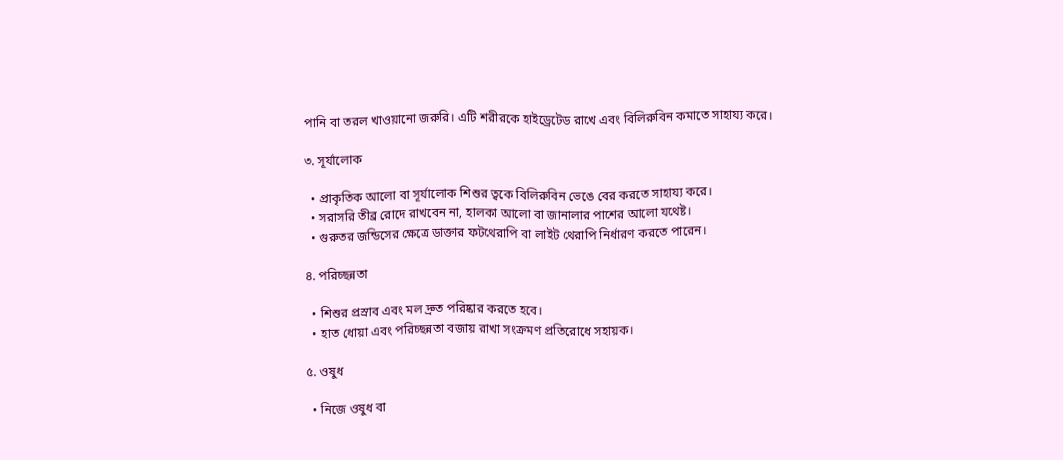পানি বা তরল খাওয়ানো জরুরি। এটি শরীরকে হাইড্রেটেড রাখে এবং বিলিরুবিন কমাতে সাহায্য করে।

৩. সূর্যালোক

  • প্রাকৃতিক আলো বা সূর্যালোক শিশুর ত্বকে বিলিরুবিন ভেঙে বের করতে সাহায্য করে।
  • সরাসরি তীব্র রোদে রাখবেন না, হালকা আলো বা জানালার পাশের আলো যথেষ্ট।
  • গুরুতর জন্ডিসের ক্ষেত্রে ডাক্তার ফটথেরাপি বা লাইট থেরাপি নির্ধারণ করতে পারেন।

৪. পরিচ্ছন্নতা

  • শিশুর প্রস্রাব এবং মল দ্রুত পরিষ্কার করতে হবে।
  • হাত ধোয়া এবং পরিচ্ছন্নতা বজায় রাখা সংক্রমণ প্রতিরোধে সহায়ক।

৫. ওষুধ

  • নিজে ওষুধ বা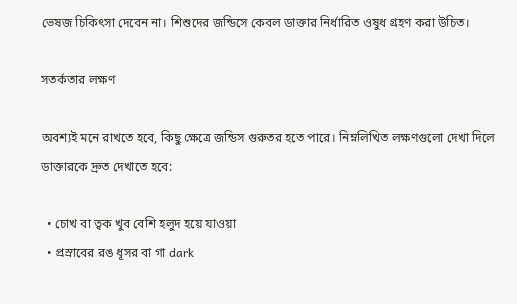ভেষজ চিকিৎসা দেবেন না। শিশুদের জন্ডিসে কেবল ডাক্তার নির্ধারিত ওষুধ গ্রহণ করা উচিত।

সতর্কতার লক্ষণ

অবশ্যই মনে রাখতে হবে, কিছু ক্ষেত্রে জন্ডিস গুরুতর হতে পারে। নিম্নলিখিত লক্ষণগুলো দেখা দিলে ডাক্তারকে দ্রুত দেখাতে হবে:

  • চোখ বা ত্বক খুব বেশি হলুদ হয়ে যাওয়া
  • প্রস্রাবের রঙ ধূসর বা গা dark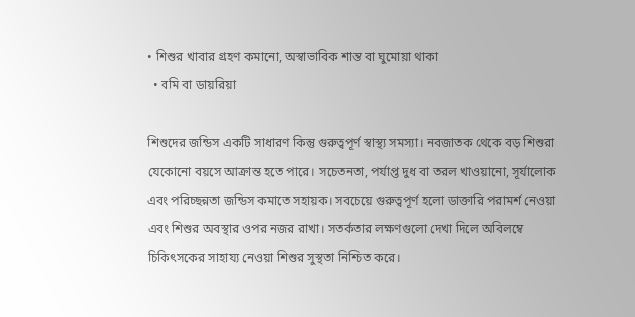• শিশুর খাবার গ্রহণ কমানো, অস্বাভাবিক শান্ত বা ঘুমোয়া থাকা
  • বমি বা ডায়রিয়া

শিশুদের জন্ডিস একটি সাধারণ কিন্তু গুরুত্বপূর্ণ স্বাস্থ্য সমস্যা। নবজাতক থেকে বড় শিশুরা যেকোনো বয়সে আক্রান্ত হতে পারে। সচেতনতা, পর্যাপ্ত দুধ বা তরল খাওয়ানো, সূর্যালোক এবং পরিচ্ছন্নতা জন্ডিস কমাতে সহায়ক। সবচেয়ে গুরুত্বপূর্ণ হলো ডাক্তারি পরামর্শ নেওয়া এবং শিশুর অবস্থার ওপর নজর রাখা। সতর্কতার লক্ষণগুলো দেখা দিলে অবিলম্বে চিকিৎসকের সাহায্য নেওয়া শিশুর সুস্থতা নিশ্চিত করে।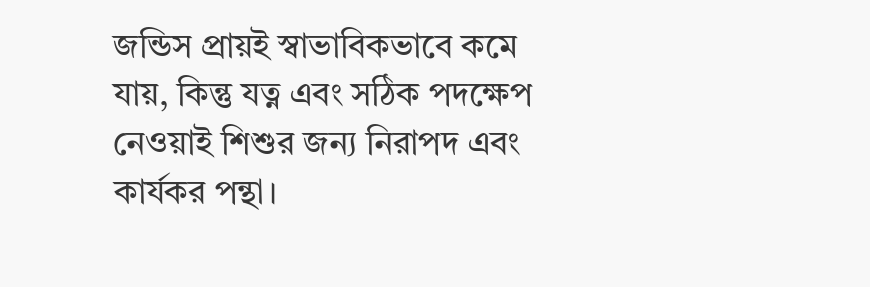জন্ডিস প্রায়ই স্বাভাবিকভাবে কমে যায়, কিন্তু যত্ন এবং সঠিক পদক্ষেপ নেওয়াই শিশুর জন্য নিরাপদ এবং কার্যকর পন্থা।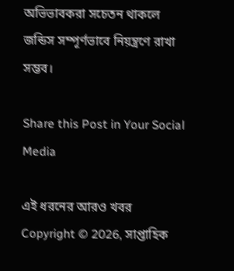অভিভাবকরা সচেতন থাকলে জন্ডিস সম্পূর্ণভাবে নিয়ন্ত্রণে রাখা সম্ভব।

Share this Post in Your Social Media

এই ধরনের আরও খবর
Copyright © 2026, সাপ্তাহিক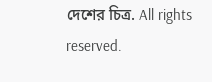দেশের চিত্র. All rights reserved.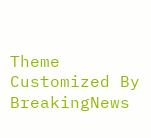Theme Customized By BreakingNews